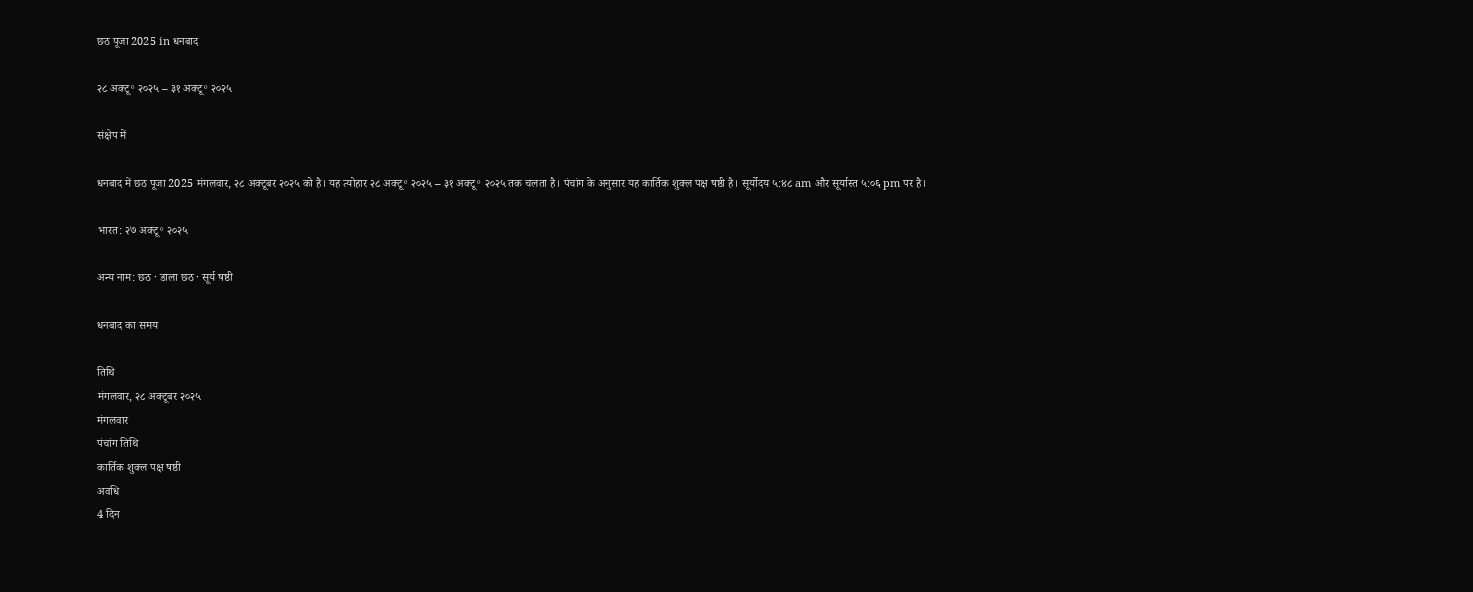छठ पूजा 2025 in धनबाद

२८ अक्टू॰ २०२५ – ३१ अक्टू॰ २०२५

संक्षेप में

धनबाद में छठ पूजा 2025 मंगलवार, २८ अक्टूबर २०२५ को है। यह त्योहार २८ अक्टू॰ २०२५ – ३१ अक्टू॰ २०२५ तक चलता है। पंचांग के अनुसार यह कार्तिक शुक्ल पक्ष षष्ठी है। सूर्योदय ५:४८ am और सूर्यास्त ५:०६ pm पर है।

भारत: २७ अक्टू॰ २०२५

अन्य नाम: छठ · डाला छठ · सूर्य षष्ठी

धनबाद का समय

तिथि
मंगलवार, २८ अक्टूबर २०२५
मंगलवार
पंचांग तिथि
कार्तिक शुक्ल पक्ष षष्ठी
अवधि
4 दिन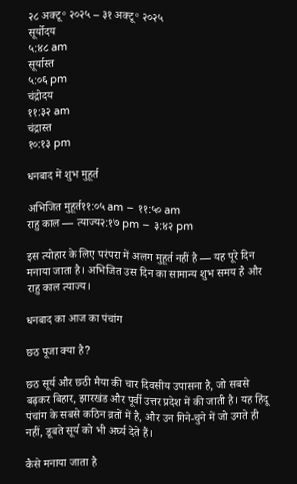२८ अक्टू॰ २०२५ – ३१ अक्टू॰ २०२५
सूर्योदय
५:४८ am
सूर्यास्त
५:०६ pm
चंद्रोदय
११:३२ am
चंद्रास्त
१०:१३ pm

धनबाद में शुभ मुहूर्त

अभिजित मुहूर्त११:०५ am – ११:५० am
राहु काल — त्याज्य२:१७ pm – ३:४२ pm

इस त्योहार के लिए परंपरा में अलग मुहूर्त नहीं है — यह पूरे दिन मनाया जाता है। अभिजित उस दिन का सामान्य शुभ समय है और राहु काल त्याज्य।

धनबाद का आज का पंचांग

छठ पूजा क्या है?

छठ सूर्य और छठी मैया की चार दिवसीय उपासना है, जो सबसे बढ़कर बिहार, झारखंड और पूर्वी उत्तर प्रदेश में की जाती है। यह हिंदू पंचांग के सबसे कठिन व्रतों में है, और उन गिने-चुने में जो उगते ही नहीं, डूबते सूर्य को भी अर्घ्य देते हैं।

कैसे मनाया जाता है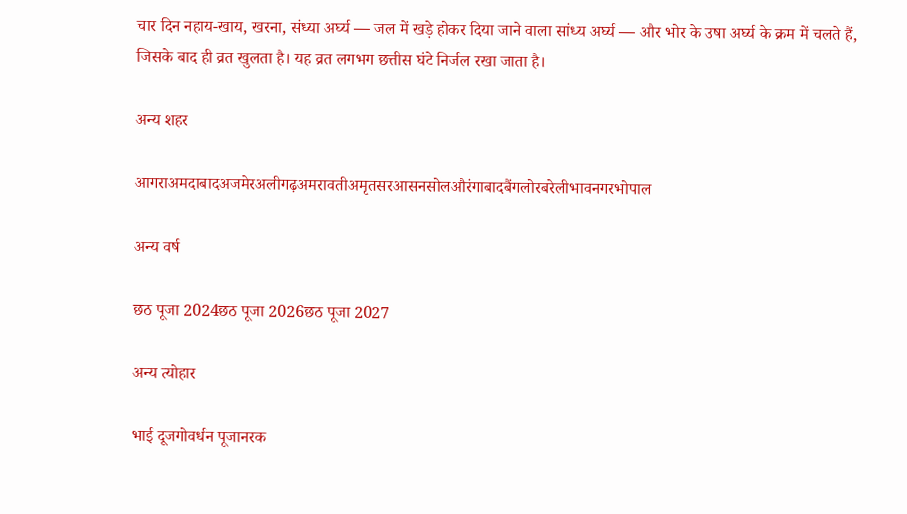चार दिन नहाय-खाय, खरना, संध्या अर्घ्य — जल में खड़े होकर दिया जाने वाला सांध्य अर्घ्य — और भोर के उषा अर्घ्य के क्रम में चलते हैं, जिसके बाद ही व्रत खुलता है। यह व्रत लगभग छत्तीस घंटे निर्जल रखा जाता है।

अन्य शहर

आगराअमदाबादअजमेरअलीगढ़अमरावतीअमृतसरआसनसोलऔरंगाबादबैंगलोरबरेलीभावनगरभोपाल

अन्य वर्ष

छठ पूजा 2024छठ पूजा 2026छठ पूजा 2027

अन्य त्योहार

भाई दूजगोवर्धन पूजानरक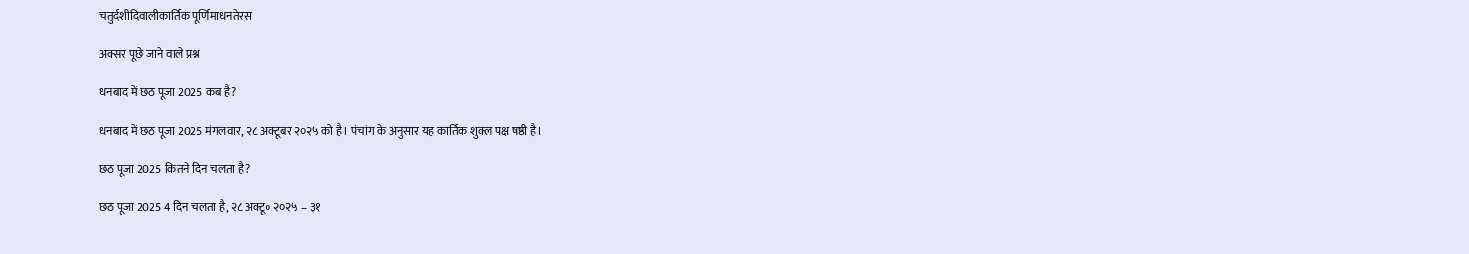चतुर्दशीदिवालीकार्तिक पूर्णिमाधनतेरस

अक्सर पूछे जाने वाले प्रश्न

धनबाद में छठ पूजा 2025 कब है?

धनबाद में छठ पूजा 2025 मंगलवार, २८ अक्टूबर २०२५ को है। पंचांग के अनुसार यह कार्तिक शुक्ल पक्ष षष्ठी है।

छठ पूजा 2025 कितने दिन चलता है?

छठ पूजा 2025 4 दिन चलता है, २८ अक्टू॰ २०२५ – ३१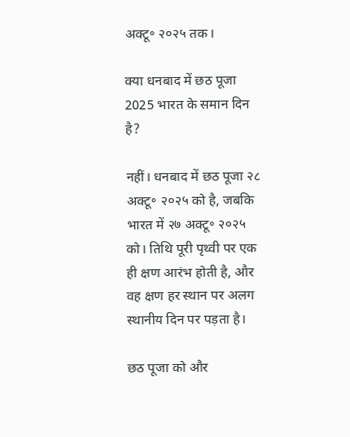अक्टू॰ २०२५ तक।

क्या धनबाद में छठ पूजा 2025 भारत के समान दिन है?

नहीं। धनबाद में छठ पूजा २८ अक्टू॰ २०२५ को है, जबकि भारत में २७ अक्टू॰ २०२५ को। तिथि पूरी पृथ्वी पर एक ही क्षण आरंभ होती है, और वह क्षण हर स्थान पर अलग स्थानीय दिन पर पड़ता है।

छठ पूजा को और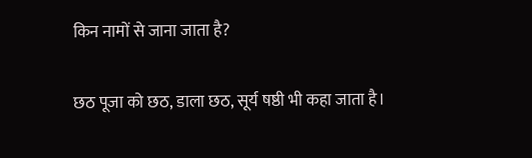किन नामों से जाना जाता है?

छठ पूजा को छठ, डाला छठ, सूर्य षष्ठी भी कहा जाता है।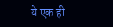ये एक ही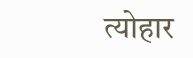त्योहार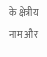के क्षेत्रीय नाम और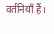वर्तनियाँ हैं।